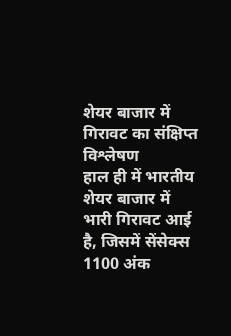शेयर बाजार में गिरावट का संक्षिप्त विश्लेषण
हाल ही में भारतीय शेयर बाजार में भारी गिरावट आई है, जिसमें सेंसेक्स 1100 अंक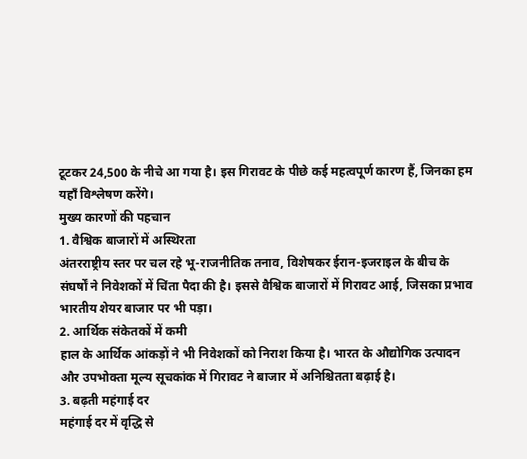टूटकर 24,500 के नीचे आ गया है। इस गिरावट के पीछे कई महत्वपूर्ण कारण हैं, जिनका हम यहाँ विश्लेषण करेंगे।
मुख्य कारणों की पहचान
1. वैश्विक बाजारों में अस्थिरता
अंतरराष्ट्रीय स्तर पर चल रहे भू-राजनीतिक तनाव, विशेषकर ईरान-इजराइल के बीच के संघर्षों ने निवेशकों में चिंता पैदा की है। इससे वैश्विक बाजारों में गिरावट आई, जिसका प्रभाव भारतीय शेयर बाजार पर भी पड़ा।
2. आर्थिक संकेतकों में कमी
हाल के आर्थिक आंकड़ों ने भी निवेशकों को निराश किया है। भारत के औद्योगिक उत्पादन और उपभोक्ता मूल्य सूचकांक में गिरावट ने बाजार में अनिश्चितता बढ़ाई है।
3. बढ़ती महंगाई दर
महंगाई दर में वृद्धि से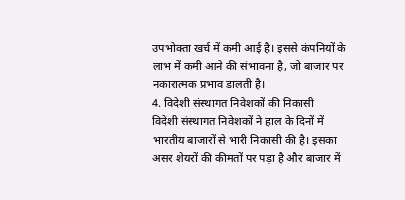उपभोक्ता खर्च में कमी आई है। इससे कंपनियों के लाभ में कमी आने की संभावना है, जो बाजार पर नकारात्मक प्रभाव डालती है।
4. विदेशी संस्थागत निवेशकों की निकासी
विदेशी संस्थागत निवेशकों ने हाल के दिनों में भारतीय बाजारों से भारी निकासी की है। इसका असर शेयरों की कीमतों पर पड़ा है और बाजार में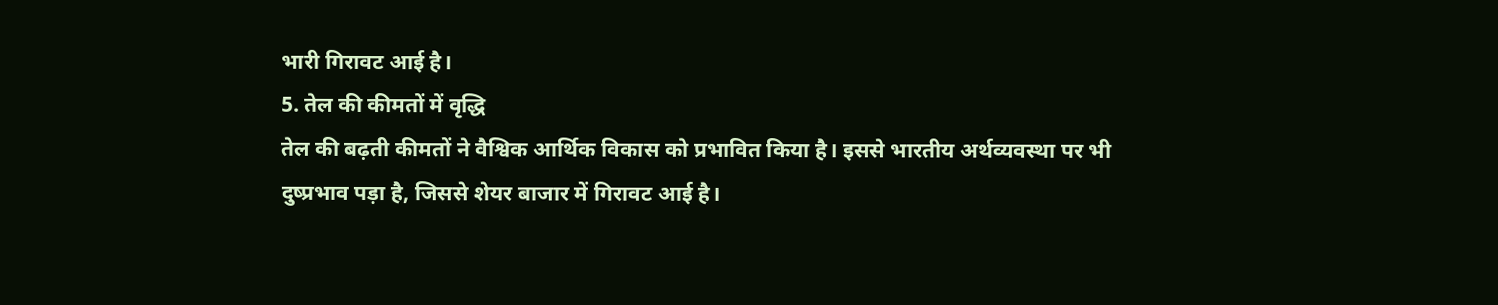भारी गिरावट आई है।
5. तेल की कीमतों में वृद्धि
तेल की बढ़ती कीमतों ने वैश्विक आर्थिक विकास को प्रभावित किया है। इससे भारतीय अर्थव्यवस्था पर भी दुष्प्रभाव पड़ा है, जिससे शेयर बाजार में गिरावट आई है।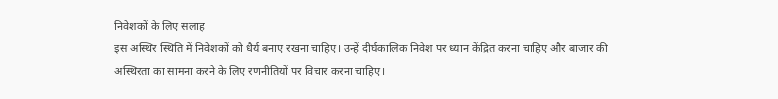निवेशकों के लिए सलाह
इस अस्थिर स्थिति में निवेशकों को धैर्य बनाए रखना चाहिए। उन्हें दीर्घकालिक निवेश पर ध्यान केंद्रित करना चाहिए और बाजार की अस्थिरता का सामना करने के लिए रणनीतियों पर विचार करना चाहिए।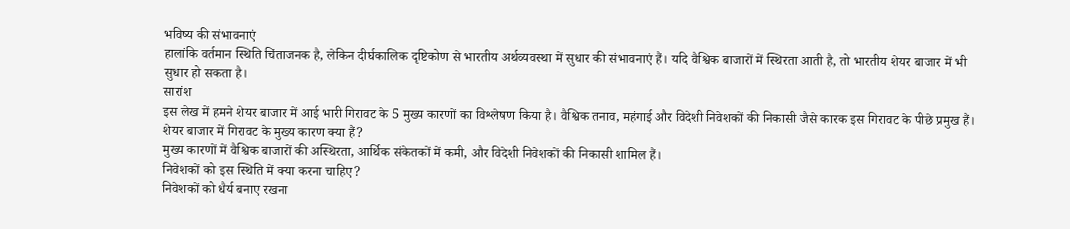भविष्य की संभावनाएं
हालांकि वर्तमान स्थिति चिंताजनक है, लेकिन दीर्घकालिक दृष्टिकोण से भारतीय अर्थव्यवस्था में सुधार की संभावनाएं हैं। यदि वैश्विक बाजारों में स्थिरता आती है, तो भारतीय शेयर बाजार में भी सुधार हो सकता है।
सारांश
इस लेख में हमने शेयर बाजार में आई भारी गिरावट के 5 मुख्य कारणों का विश्लेषण किया है। वैश्विक तनाव, महंगाई और विदेशी निवेशकों की निकासी जैसे कारक इस गिरावट के पीछे प्रमुख हैं।
शेयर बाजार में गिरावट के मुख्य कारण क्या हैं?
मुख्य कारणों में वैश्विक बाजारों की अस्थिरता, आर्थिक संकेतकों में कमी, और विदेशी निवेशकों की निकासी शामिल हैं।
निवेशकों को इस स्थिति में क्या करना चाहिए?
निवेशकों को धैर्य बनाए रखना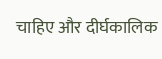चाहिए और दीर्घकालिक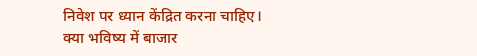निवेश पर ध्यान केंद्रित करना चाहिए।
क्या भविष्य में बाजार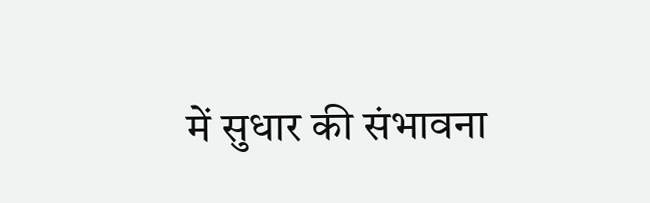में सुधार की संभावना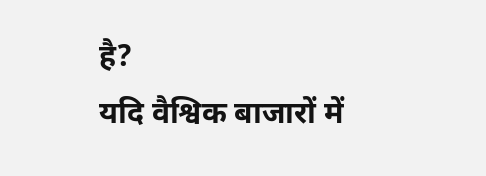है?
यदि वैश्विक बाजारों में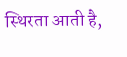स्थिरता आती है,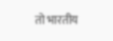तो भारतीय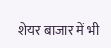शेयर बाजार में भी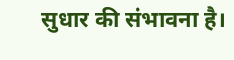सुधार की संभावना है।